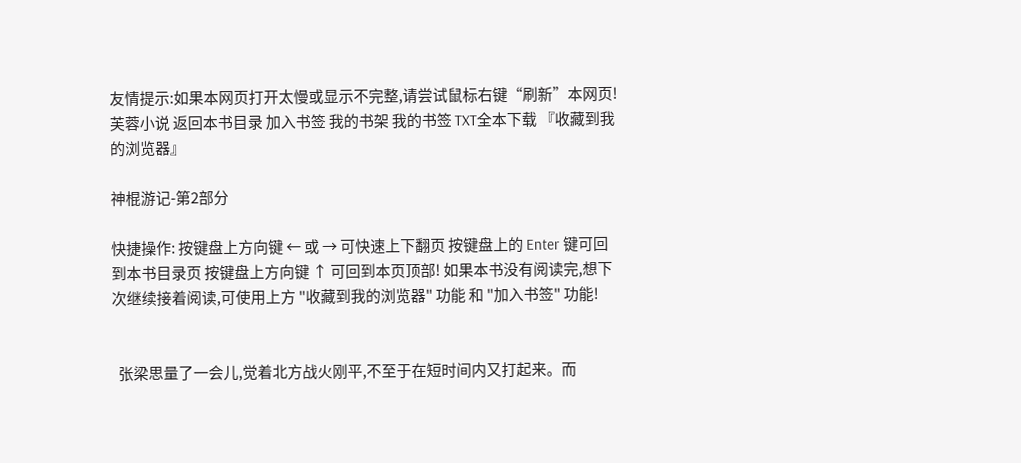友情提示:如果本网页打开太慢或显示不完整,请尝试鼠标右键“刷新”本网页!
芙蓉小说 返回本书目录 加入书签 我的书架 我的书签 TXT全本下载 『收藏到我的浏览器』

神棍游记-第2部分

快捷操作: 按键盘上方向键 ← 或 → 可快速上下翻页 按键盘上的 Enter 键可回到本书目录页 按键盘上方向键 ↑ 可回到本页顶部! 如果本书没有阅读完,想下次继续接着阅读,可使用上方 "收藏到我的浏览器" 功能 和 "加入书签" 功能!


  张梁思量了一会儿,觉着北方战火刚平,不至于在短时间内又打起来。而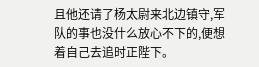且他还请了杨太尉来北边镇守,军队的事也没什么放心不下的,便想着自己去追时正陛下。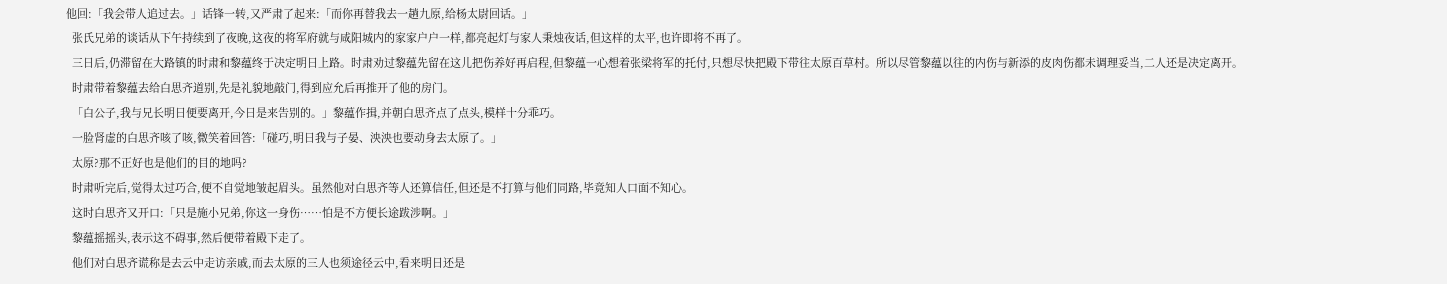他回:「我会带人追过去。」话锋一转,又严肃了起来:「而你再替我去一趟九原,给杨太尉回话。」
  张氏兄弟的谈话从下午持续到了夜晚,这夜的将军府就与咸阳城内的家家户户一样,都亮起灯与家人秉烛夜话,但这样的太平,也许即将不再了。
  三日后,仍滞留在大路镇的时肃和黎蕴终于决定明日上路。时肃劝过黎蕴先留在这儿把伤养好再启程,但黎蕴一心想着张梁将军的托付,只想尽快把殿下带往太原百草村。所以尽管黎蕴以往的内伤与新添的皮肉伤都未调理妥当,二人还是决定离开。
  时肃带着黎蕴去给白思齐道别,先是礼貌地敲门,得到应允后再推开了他的房门。
  「白公子,我与兄长明日便要离开,今日是来告别的。」黎蕴作揖,并朝白思齐点了点头,模样十分乖巧。
  一脸肾虚的白思齐咳了咳,微笑着回答:「碰巧,明日我与子晏、泱泱也要动身去太原了。」
  太原?那不正好也是他们的目的地吗?
  时肃听完后,觉得太过巧合,便不自觉地皱起眉头。虽然他对白思齐等人还算信任,但还是不打算与他们同路,毕竟知人口面不知心。
  这时白思齐又开口:「只是施小兄弟,你这一身伤……怕是不方便长途跋涉啊。」
  黎蕴摇摇头,表示这不碍事,然后便带着殿下走了。
  他们对白思齐谎称是去云中走访亲戚,而去太原的三人也须途径云中,看来明日还是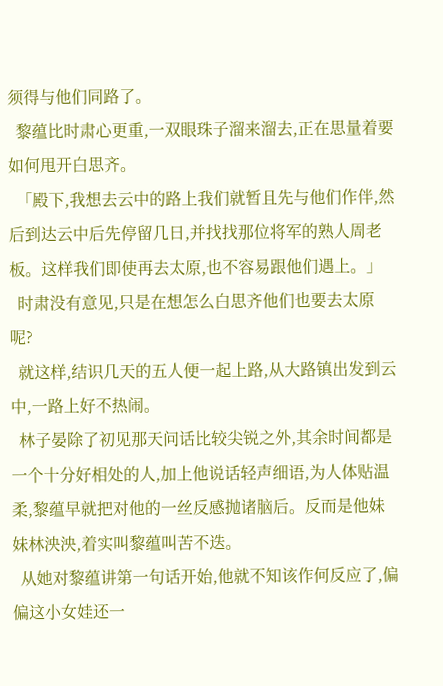须得与他们同路了。
  黎蕴比时肃心更重,一双眼珠子溜来溜去,正在思量着要如何甩开白思齐。
  「殿下,我想去云中的路上我们就暂且先与他们作伴,然后到达云中后先停留几日,并找找那位将军的熟人周老板。这样我们即使再去太原,也不容易跟他们遇上。」
  时肃没有意见,只是在想怎么白思齐他们也要去太原呢?
  就这样,结识几天的五人便一起上路,从大路镇出发到云中,一路上好不热闹。
  林子晏除了初见那天问话比较尖锐之外,其余时间都是一个十分好相处的人,加上他说话轻声细语,为人体贴温柔,黎蕴早就把对他的一丝反感抛诸脑后。反而是他妹妹林泱泱,着实叫黎蕴叫苦不迭。
  从她对黎蕴讲第一句话开始,他就不知该作何反应了,偏偏这小女娃还一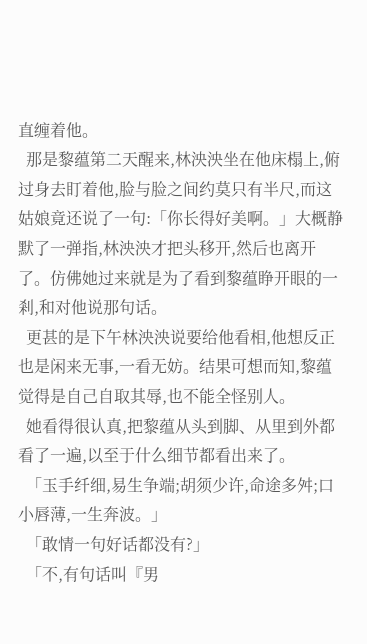直缠着他。
  那是黎蕴第二天醒来,林泱泱坐在他床榻上,俯过身去盯着他,脸与脸之间约莫只有半尺,而这姑娘竟还说了一句:「你长得好美啊。」大概静默了一弹指,林泱泱才把头移开,然后也离开了。仿佛她过来就是为了看到黎蕴睁开眼的一剎,和对他说那句话。
  更甚的是下午林泱泱说要给他看相,他想反正也是闲来无事,一看无妨。结果可想而知,黎蕴觉得是自己自取其辱,也不能全怪别人。
  她看得很认真,把黎蕴从头到脚、从里到外都看了一遍,以至于什么细节都看出来了。
  「玉手纤细,易生争端;胡须少许,命途多舛;口小唇薄,一生奔波。」
  「敢情一句好话都没有?」
  「不,有句话叫『男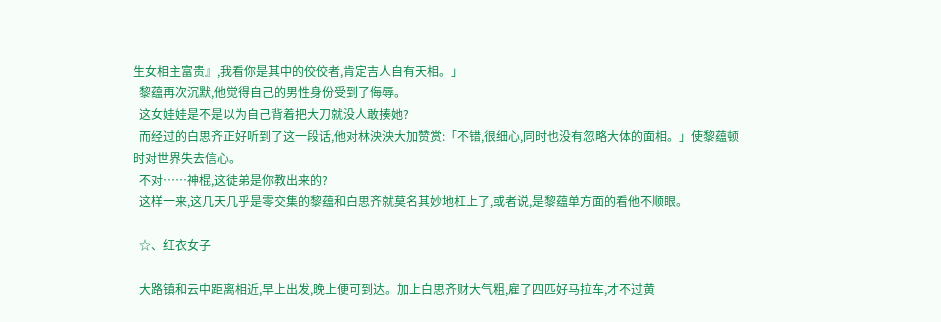生女相主富贵』,我看你是其中的佼佼者,肯定吉人自有天相。」
  黎蕴再次沉默,他觉得自己的男性身份受到了侮辱。
  这女娃娃是不是以为自己背着把大刀就没人敢揍她?
  而经过的白思齐正好听到了这一段话,他对林泱泱大加赞赏:「不错,很细心,同时也没有忽略大体的面相。」使黎蕴顿时对世界失去信心。
  不对……神棍,这徒弟是你教出来的?
  这样一来,这几天几乎是零交集的黎蕴和白思齐就莫名其妙地杠上了,或者说,是黎蕴单方面的看他不顺眼。

  ☆、红衣女子

  大路镇和云中距离相近,早上出发,晚上便可到达。加上白思齐财大气粗,雇了四匹好马拉车,才不过黄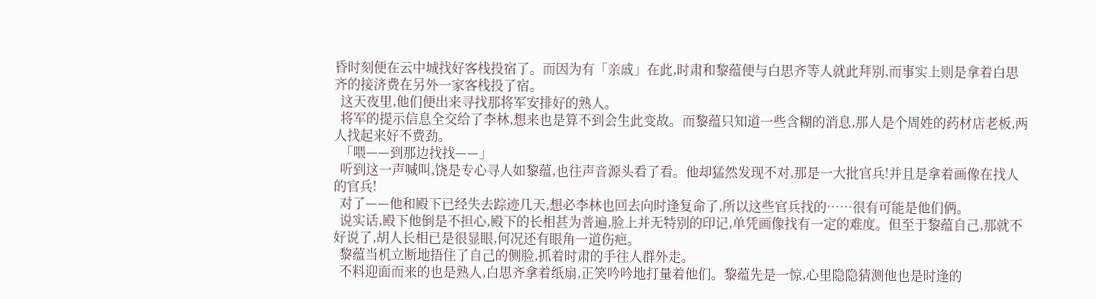昏时刻便在云中城找好客栈投宿了。而因为有「亲戚」在此,时肃和黎蕴便与白思齐等人就此拜别,而事实上则是拿着白思齐的接济费在另外一家客栈投了宿。
  这天夜里,他们便出来寻找那将军安排好的熟人。
  将军的提示信息全交给了李林,想来也是算不到会生此变故。而黎蕴只知道一些含糊的消息,那人是个周姓的药材店老板,两人找起来好不费劲。
  「喂——到那边找找——」
  听到这一声喊叫,饶是专心寻人如黎蕴,也往声音源头看了看。他却猛然发现不对,那是一大批官兵!并且是拿着画像在找人的官兵!
  对了——他和殿下已经失去踪迹几天,想必李林也回去向时逢复命了,所以这些官兵找的……很有可能是他们俩。
  说实话,殿下他倒是不担心,殿下的长相甚为普遍,脸上并无特别的印记,单凭画像找有一定的难度。但至于黎蕴自己,那就不好说了,胡人长相已是很显眼,何况还有眼角一道伤疤。
  黎蕴当机立断地捂住了自己的侧脸,抓着时肃的手往人群外走。
  不料迎面而来的也是熟人,白思齐拿着纸扇,正笑吟吟地打量着他们。黎蕴先是一惊,心里隐隐猜测他也是时逢的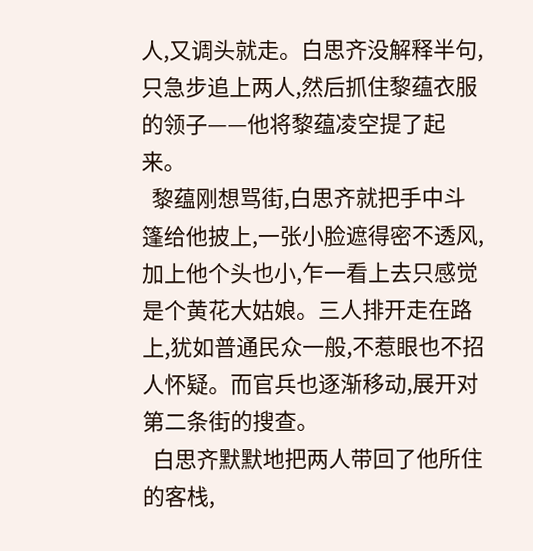人,又调头就走。白思齐没解释半句,只急步追上两人,然后抓住黎蕴衣服的领子——他将黎蕴凌空提了起来。
  黎蕴刚想骂街,白思齐就把手中斗篷给他披上,一张小脸遮得密不透风,加上他个头也小,乍一看上去只感觉是个黄花大姑娘。三人排开走在路上,犹如普通民众一般,不惹眼也不招人怀疑。而官兵也逐渐移动,展开对第二条街的搜查。
  白思齐默默地把两人带回了他所住的客栈,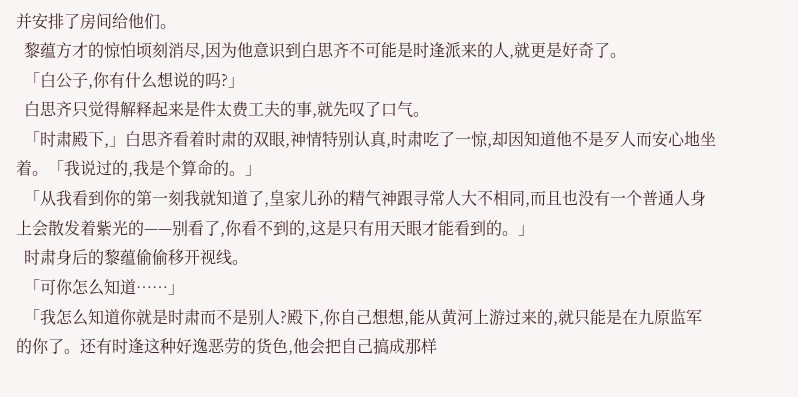并安排了房间给他们。
  黎蕴方才的惊怕顷刻消尽,因为他意识到白思齐不可能是时逢派来的人,就更是好奇了。
  「白公子,你有什么想说的吗?」
  白思齐只觉得解释起来是件太费工夫的事,就先叹了口气。
  「时肃殿下,」白思齐看着时肃的双眼,神情特别认真,时肃吃了一惊,却因知道他不是歹人而安心地坐着。「我说过的,我是个算命的。」
  「从我看到你的第一刻我就知道了,皇家儿孙的精气神跟寻常人大不相同,而且也没有一个普通人身上会散发着紫光的——别看了,你看不到的,这是只有用天眼才能看到的。」
  时肃身后的黎蕴偷偷移开视线。
  「可你怎么知道……」
  「我怎么知道你就是时肃而不是别人?殿下,你自己想想,能从黄河上游过来的,就只能是在九原监军的你了。还有时逢这种好逸恶劳的货色,他会把自己搞成那样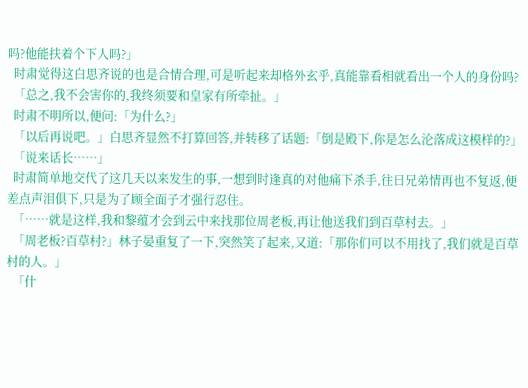吗?他能扶着个下人吗?」
  时肃觉得这白思齐说的也是合情合理,可是听起来却格外玄乎,真能靠看相就看出一个人的身份吗?
  「总之,我不会害你的,我终须要和皇家有所牵扯。」
  时肃不明所以,便问:「为什么?」
  「以后再说吧。」白思齐显然不打算回答,并转移了话题:「倒是殿下,你是怎么沦落成这模样的?」
  「说来话长……」
  时肃简单地交代了这几天以来发生的事,一想到时逢真的对他痛下杀手,往日兄弟情再也不复返,便差点声泪俱下,只是为了顾全面子才强行忍住。
  「……就是这样,我和黎蕴才会到云中来找那位周老板,再让他送我们到百草村去。」
  「周老板?百草村?」林子晏重复了一下,突然笑了起来,又道:「那你们可以不用找了,我们就是百草村的人。」
  「什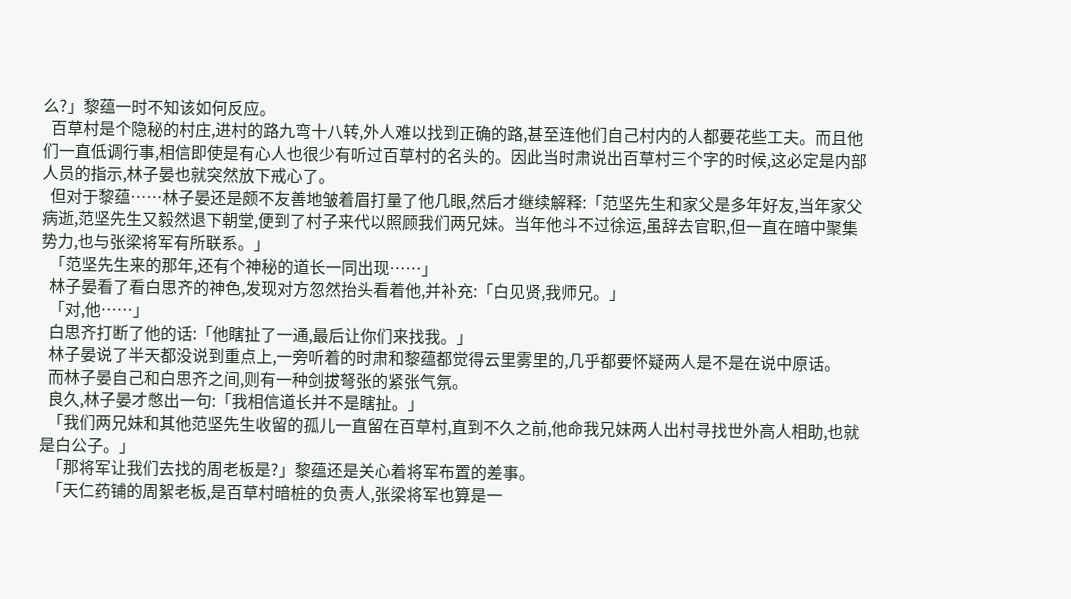么?」黎蕴一时不知该如何反应。
  百草村是个隐秘的村庄,进村的路九弯十八转,外人难以找到正确的路,甚至连他们自己村内的人都要花些工夫。而且他们一直低调行事,相信即使是有心人也很少有听过百草村的名头的。因此当时肃说出百草村三个字的时候,这必定是内部人员的指示,林子晏也就突然放下戒心了。
  但对于黎蕴……林子晏还是颇不友善地皱着眉打量了他几眼,然后才继续解释:「范坚先生和家父是多年好友,当年家父病逝,范坚先生又毅然退下朝堂,便到了村子来代以照顾我们两兄妹。当年他斗不过徐运,虽辞去官职,但一直在暗中聚集势力,也与张梁将军有所联系。」
  「范坚先生来的那年,还有个神秘的道长一同出现……」
  林子晏看了看白思齐的神色,发现对方忽然抬头看着他,并补充:「白见贤,我师兄。」
  「对,他……」
  白思齐打断了他的话:「他瞎扯了一通,最后让你们来找我。」
  林子晏说了半天都没说到重点上,一旁听着的时肃和黎蕴都觉得云里雾里的,几乎都要怀疑两人是不是在说中原话。
  而林子晏自己和白思齐之间,则有一种剑拔弩张的紧张气氛。
  良久,林子晏才憋出一句:「我相信道长并不是瞎扯。」
  「我们两兄妹和其他范坚先生收留的孤儿一直留在百草村,直到不久之前,他命我兄妹两人出村寻找世外高人相助,也就是白公子。」
  「那将军让我们去找的周老板是?」黎蕴还是关心着将军布置的差事。
  「天仁药铺的周絮老板,是百草村暗桩的负责人,张梁将军也算是一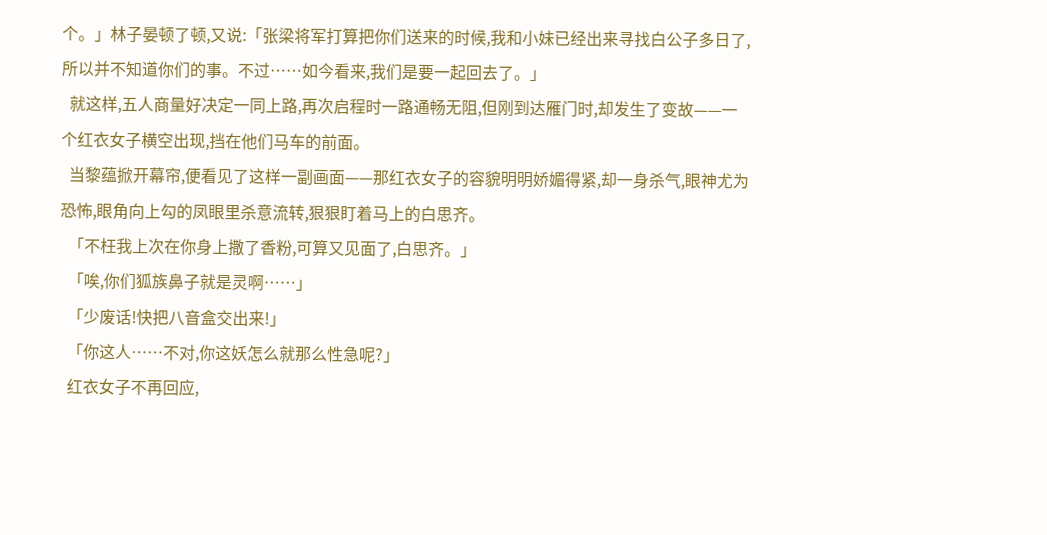个。」林子晏顿了顿,又说:「张梁将军打算把你们送来的时候,我和小妹已经出来寻找白公子多日了,所以并不知道你们的事。不过……如今看来,我们是要一起回去了。」
  就这样,五人商量好决定一同上路,再次启程时一路通畅无阻,但刚到达雁门时,却发生了变故——一个红衣女子横空出现,挡在他们马车的前面。
  当黎蕴掀开幕帘,便看见了这样一副画面——那红衣女子的容貌明明娇媚得紧,却一身杀气,眼神尤为恐怖,眼角向上勾的凤眼里杀意流转,狠狠盯着马上的白思齐。
  「不枉我上次在你身上撒了香粉,可算又见面了,白思齐。」
  「唉,你们狐族鼻子就是灵啊……」
  「少废话!快把八音盒交出来!」
  「你这人……不对,你这妖怎么就那么性急呢?」
  红衣女子不再回应,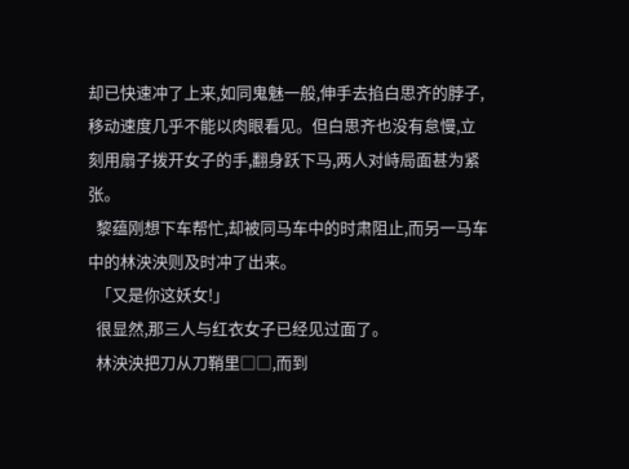却已快速冲了上来,如同鬼魅一般,伸手去掐白思齐的脖子,移动速度几乎不能以肉眼看见。但白思齐也没有怠慢,立刻用扇子拨开女子的手,翻身跃下马,两人对峙局面甚为紧张。
  黎蕴刚想下车帮忙,却被同马车中的时肃阻止,而另一马车中的林泱泱则及时冲了出来。
  「又是你这妖女!」
  很显然,那三人与红衣女子已经见过面了。
  林泱泱把刀从刀鞘里□□,而到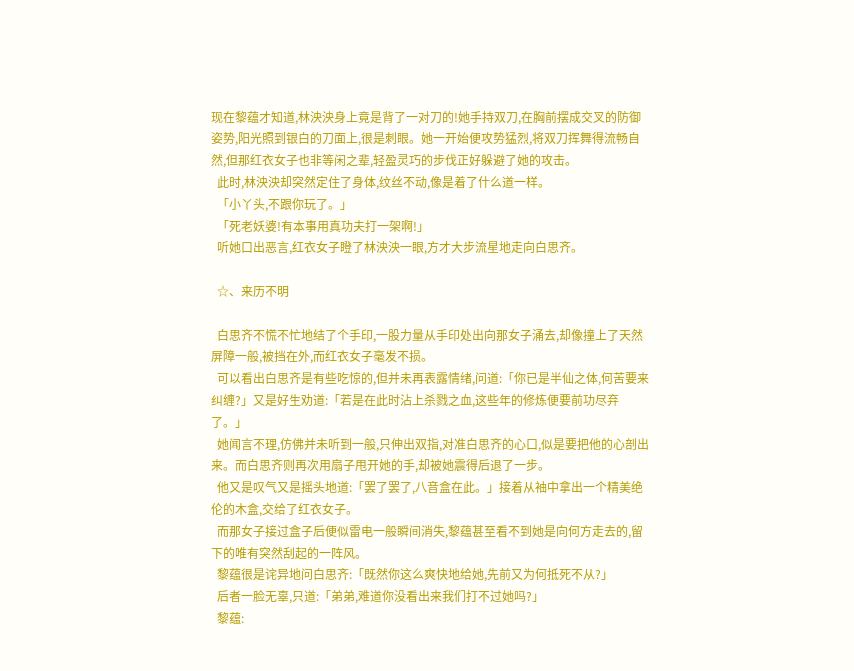现在黎蕴才知道,林泱泱身上竟是背了一对刀的!她手持双刀,在胸前摆成交叉的防御姿势,阳光照到银白的刀面上,很是刺眼。她一开始便攻势猛烈,将双刀挥舞得流畅自然,但那红衣女子也非等闲之辈,轻盈灵巧的步伐正好躲避了她的攻击。
  此时,林泱泱却突然定住了身体,纹丝不动,像是着了什么道一样。
  「小丫头,不跟你玩了。」
  「死老妖婆!有本事用真功夫打一架啊!」
  听她口出恶言,红衣女子瞪了林泱泱一眼,方才大步流星地走向白思齐。

  ☆、来历不明

  白思齐不慌不忙地结了个手印,一股力量从手印处出向那女子涌去,却像撞上了天然屏障一般,被挡在外,而红衣女子毫发不损。
  可以看出白思齐是有些吃惊的,但并未再表露情绪,问道:「你已是半仙之体,何苦要来纠缠?」又是好生劝道:「若是在此时沾上杀戮之血,这些年的修炼便要前功尽弃了。」
  她闻言不理,仿佛并未听到一般,只伸出双指,对准白思齐的心口,似是要把他的心剖出来。而白思齐则再次用扇子甩开她的手,却被她震得后退了一步。
  他又是叹气又是摇头地道:「罢了罢了,八音盒在此。」接着从袖中拿出一个精美绝伦的木盒,交给了红衣女子。
  而那女子接过盒子后便似雷电一般瞬间消失,黎蕴甚至看不到她是向何方走去的,留下的唯有突然刮起的一阵风。
  黎蕴很是诧异地问白思齐:「既然你这么爽快地给她,先前又为何抵死不从?」
  后者一脸无辜,只道:「弟弟,难道你没看出来我们打不过她吗?」
  黎蕴: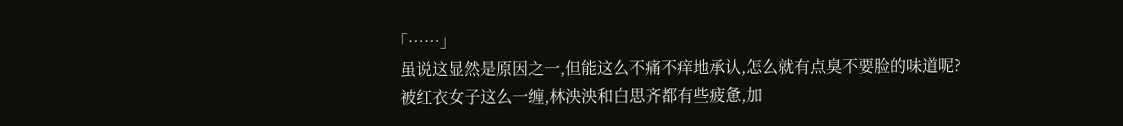「……」
  虽说这显然是原因之一,但能这么不痛不痒地承认,怎么就有点臭不要脸的味道呢?
  被红衣女子这么一缠,林泱泱和白思齐都有些疲惫,加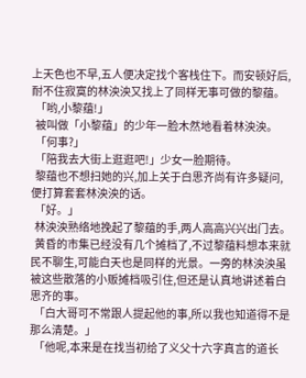上天色也不早,五人便决定找个客栈住下。而安顿好后,耐不住寂寞的林泱泱又找上了同样无事可做的黎蕴。
  「哟,小黎蕴!」
  被叫做「小黎蕴」的少年一脸木然地看着林泱泱。
  「何事?」
  「陪我去大街上逛逛吧!」少女一脸期待。
  黎蕴也不想扫她的兴,加上关于白思齐尚有许多疑问,便打算套套林泱泱的话。
  「好。」
  林泱泱熟络地挽起了黎蕴的手,两人高高兴兴出门去。
  黄昏的市集已经没有几个摊档了,不过黎蕴料想本来就民不聊生,可能白天也是同样的光景。一旁的林泱泱虽被这些散落的小贩摊档吸引住,但还是认真地讲述着白思齐的事。
  「白大哥可不常跟人提起他的事,所以我也知道得不是那么清楚。」
  「他呢,本来是在找当初给了义父十六字真言的道长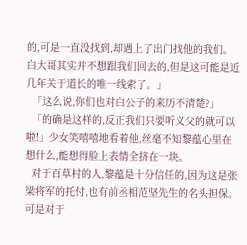的,可是一直没找到,却遇上了出门找他的我们。白大哥其实并不想跟我们回去的,但是这可能是近几年关于道长的唯一线索了。」
  「这么说,你们也对白公子的来历不清楚?」
  「的确是这样的,反正我们只要听义父的就可以啦!」少女笑嘻嘻地看着他,丝毫不知黎蕴心里在想什么,能想得脸上表情全挤在一块。
  对于百草村的人,黎蕴是十分信任的,因为这是张梁将军的托付,也有前丞相范坚先生的名头担保。可是对于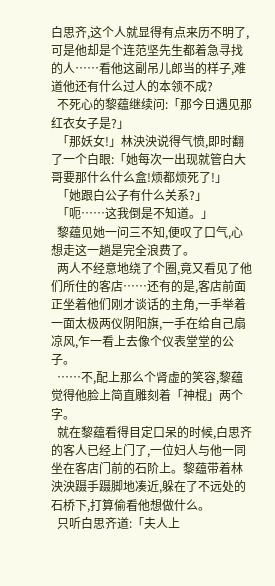白思齐,这个人就显得有点来历不明了,可是他却是个连范坚先生都着急寻找的人……看他这副吊儿郎当的样子,难道他还有什么过人的本领不成?
  不死心的黎蕴继续问:「那今日遇见那红衣女子是?」
  「那妖女!」林泱泱说得气愤,即时翻了一个白眼:「她每次一出现就管白大哥要那什么什么盒!烦都烦死了!」
  「她跟白公子有什么关系?」
  「呃……这我倒是不知道。」
  黎蕴见她一问三不知,便叹了口气,心想走这一趟是完全浪费了。
  两人不经意地绕了个圈,竟又看见了他们所住的客店……还有的是,客店前面正坐着他们刚才谈话的主角,一手举着一面太极两仪阴阳旗,一手在给自己扇凉风,乍一看上去像个仪表堂堂的公子。
  ……不,配上那么个肾虚的笑容,黎蕴觉得他脸上简直雕刻着「神棍」两个字。
  就在黎蕴看得目定口呆的时候,白思齐的客人已经上门了,一位妇人与他一同坐在客店门前的石阶上。黎蕴带着林泱泱蹑手蹑脚地凑近,躲在了不远处的石桥下,打算偷看他想做什么。
  只听白思齐道:「夫人上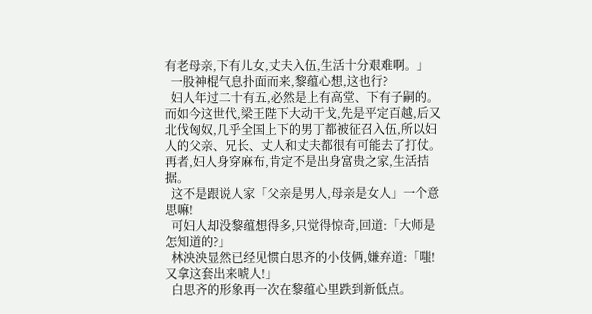有老母亲,下有儿女,丈夫入伍,生活十分艰难啊。」
  一股神棍气息扑面而来,黎蕴心想,这也行?
  妇人年过二十有五,必然是上有高堂、下有子嗣的。而如今这世代,梁王陛下大动干戈,先是平定百越,后又北伐匈奴,几乎全国上下的男丁都被征召入伍,所以妇人的父亲、兄长、丈人和丈夫都很有可能去了打仗。再者,妇人身穿麻布,肯定不是出身富贵之家,生活拮据。
  这不是跟说人家「父亲是男人,母亲是女人」一个意思嘛!
  可妇人却没黎蕴想得多,只觉得惊奇,回道:「大师是怎知道的?」
  林泱泱显然已经见惯白思齐的小伎俩,嫌弃道:「嗤!又拿这套出来唬人!」
  白思齐的形象再一次在黎蕴心里跌到新低点。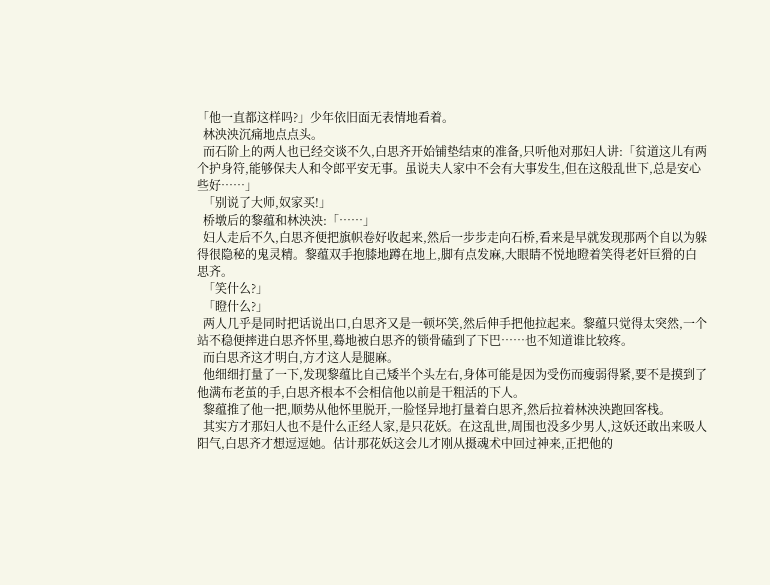「他一直都这样吗?」少年依旧面无表情地看着。
  林泱泱沉痛地点点头。
  而石阶上的两人也已经交谈不久,白思齐开始铺垫结束的准备,只听他对那妇人讲:「贫道这儿有两个护身符,能够保夫人和令郎平安无事。虽说夫人家中不会有大事发生,但在这般乱世下,总是安心些好……」
  「别说了大师,奴家买!」
  桥墩后的黎蕴和林泱泱:「……」
  妇人走后不久,白思齐便把旗帜卷好收起来,然后一步步走向石桥,看来是早就发现那两个自以为躲得很隐秘的鬼灵精。黎蕴双手抱膝地蹲在地上,脚有点发麻,大眼睛不悦地瞪着笑得老奸巨猾的白思齐。
  「笑什么?」
  「瞪什么?」
  两人几乎是同时把话说出口,白思齐又是一顿坏笑,然后伸手把他拉起来。黎蕴只觉得太突然,一个站不稳便摔进白思齐怀里,蓦地被白思齐的锁骨磕到了下巴……也不知道谁比较疼。
  而白思齐这才明白,方才这人是腿麻。
  他细细打量了一下,发现黎蕴比自己矮半个头左右,身体可能是因为受伤而瘦弱得紧,要不是摸到了他满布老茧的手,白思齐根本不会相信他以前是干粗活的下人。
  黎蕴推了他一把,顺势从他怀里脱开,一脸怪异地打量着白思齐,然后拉着林泱泱跑回客栈。
  其实方才那妇人也不是什么正经人家,是只花妖。在这乱世,周围也没多少男人,这妖还敢出来吸人阳气,白思齐才想逗逗她。估计那花妖这会儿才刚从摄魂术中回过神来,正把他的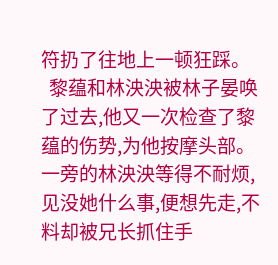符扔了往地上一顿狂踩。
  黎蕴和林泱泱被林子晏唤了过去,他又一次检查了黎蕴的伤势,为他按摩头部。一旁的林泱泱等得不耐烦,见没她什么事,便想先走,不料却被兄长抓住手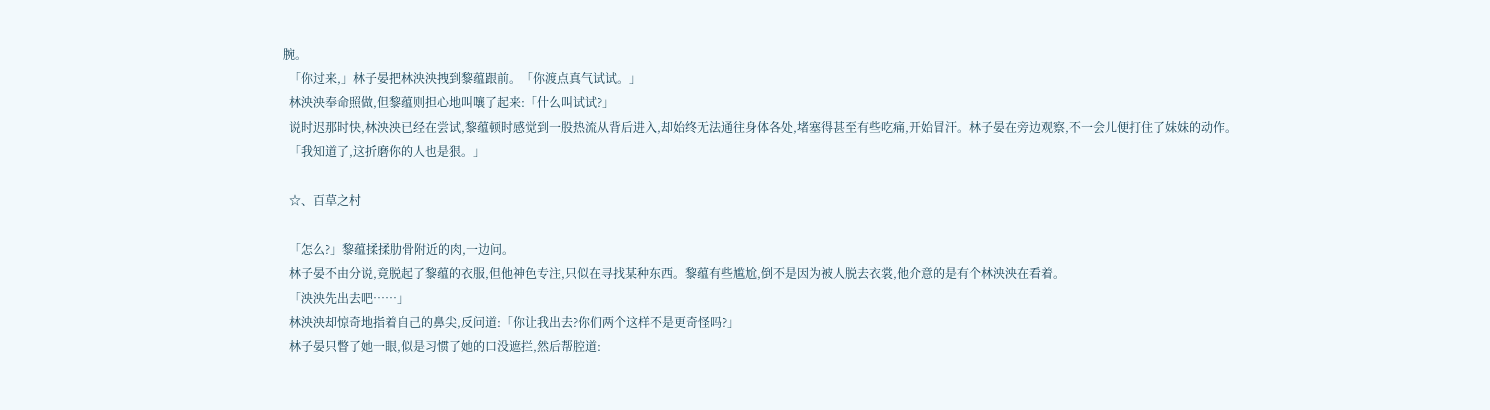腕。
  「你过来,」林子晏把林泱泱拽到黎蕴跟前。「你渡点真气试试。」
  林泱泱奉命照做,但黎蕴则担心地叫嚷了起来:「什么叫试试?」
  说时迟那时快,林泱泱已经在尝试,黎蕴顿时感觉到一股热流从背后进入,却始终无法通往身体各处,堵塞得甚至有些吃痛,开始冒汗。林子晏在旁边观察,不一会儿便打住了妹妹的动作。
  「我知道了,这折磨你的人也是狠。」

  ☆、百草之村

  「怎么?」黎蕴揉揉肋骨附近的肉,一边问。
  林子晏不由分说,竟脱起了黎蕴的衣服,但他神色专注,只似在寻找某种东西。黎蕴有些尴尬,倒不是因为被人脱去衣裳,他介意的是有个林泱泱在看着。
  「泱泱先出去吧……」
  林泱泱却惊奇地指着自己的鼻尖,反问道:「你让我出去?你们两个这样不是更奇怪吗?」
  林子晏只瞥了她一眼,似是习惯了她的口没遮拦,然后帮腔道: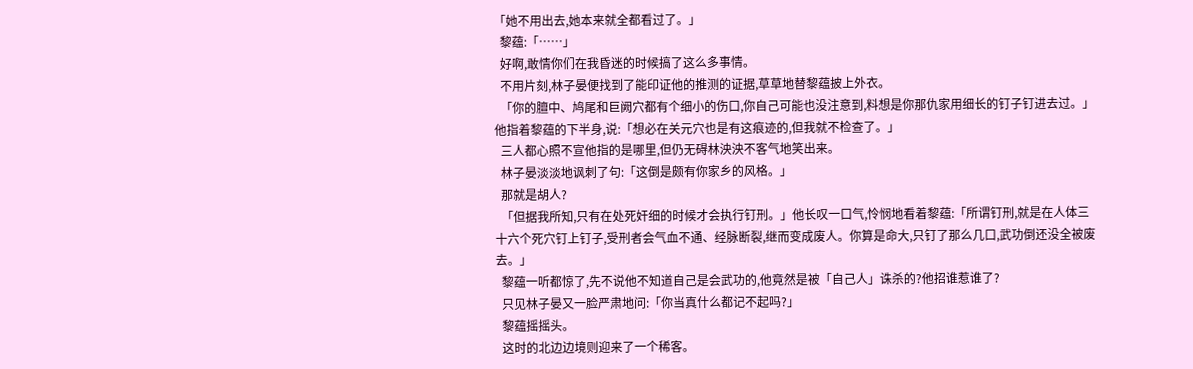「她不用出去,她本来就全都看过了。」
  黎蕴:「……」
  好啊,敢情你们在我昏迷的时候搞了这么多事情。
  不用片刻,林子晏便找到了能印证他的推测的证据,草草地替黎蕴披上外衣。
  「你的膻中、鸠尾和巨阙穴都有个细小的伤口,你自己可能也没注意到,料想是你那仇家用细长的钉子钉进去过。」他指着黎蕴的下半身,说:「想必在关元穴也是有这痕迹的,但我就不检查了。」
  三人都心照不宣他指的是哪里,但仍无碍林泱泱不客气地笑出来。
  林子晏淡淡地讽刺了句:「这倒是颇有你家乡的风格。」
  那就是胡人?
  「但据我所知,只有在处死奸细的时候才会执行钉刑。」他长叹一口气,怜悯地看着黎蕴:「所谓钉刑,就是在人体三十六个死穴钉上钉子,受刑者会气血不通、经脉断裂,继而变成废人。你算是命大,只钉了那么几口,武功倒还没全被废去。」
  黎蕴一听都惊了,先不说他不知道自己是会武功的,他竟然是被「自己人」诛杀的?他招谁惹谁了?
  只见林子晏又一脸严肃地问:「你当真什么都记不起吗?」
  黎蕴摇摇头。
  这时的北边边境则迎来了一个稀客。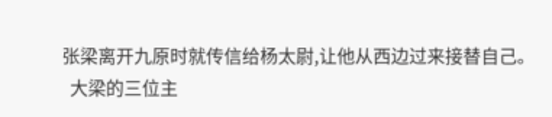张梁离开九原时就传信给杨太尉,让他从西边过来接替自己。
  大梁的三位主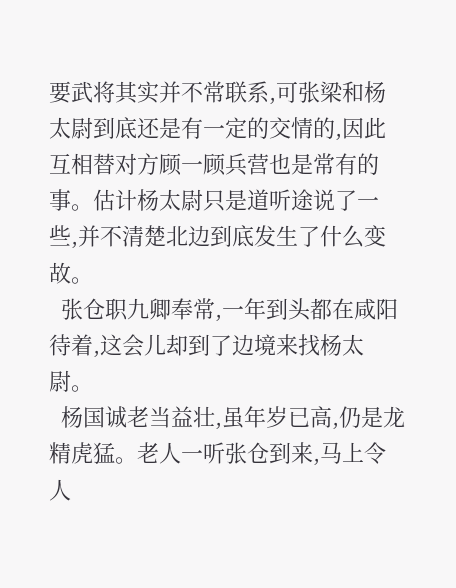要武将其实并不常联系,可张梁和杨太尉到底还是有一定的交情的,因此互相替对方顾一顾兵营也是常有的事。估计杨太尉只是道听途说了一些,并不清楚北边到底发生了什么变故。
  张仓职九卿奉常,一年到头都在咸阳待着,这会儿却到了边境来找杨太尉。
  杨国诚老当益壮,虽年岁已高,仍是龙精虎猛。老人一听张仓到来,马上令人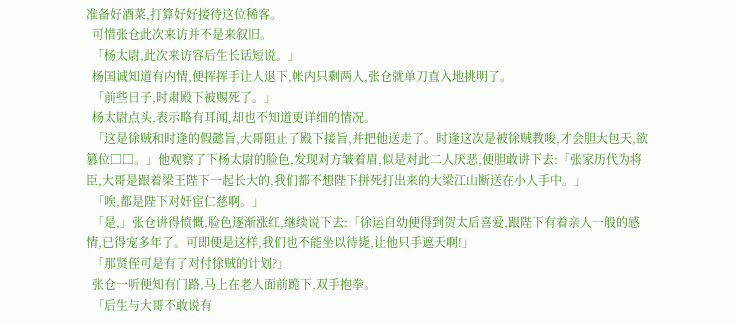准备好酒菜,打算好好接待这位稀客。
  可惜张仓此次来访并不是来叙旧。
  「杨太尉,此次来访容后生长话短说。」
  杨国诚知道有内情,便挥挥手让人退下,帐内只剩两人,张仓就单刀直入地挑明了。
  「前些日子,时肃殿下被赐死了。」
  杨太尉点头,表示略有耳闻,却也不知道更详细的情况。
  「这是徐贼和时逢的假懿旨,大哥阻止了殿下接旨,并把他送走了。时逢这次是被徐贼教唆,才会胆大包天,欲篡位□□。」他观察了下杨太尉的脸色,发现对方皱着眉,似是对此二人厌恶,便胆敢讲下去:「张家历代为将臣,大哥是跟着梁王陛下一起长大的,我们都不想陛下拼死打出来的大梁江山断送在小人手中。」
  「唉,都是陛下对奸宦仁慈啊。」
  「是,」张仓讲得愤慨,脸色逐渐涨红,继续说下去:「徐运自幼便得到贺太后喜爱,跟陛下有着亲人一般的感情,已得宠多年了。可即便是这样,我们也不能坐以待毙,让他只手遮天啊!」
  「那贤侄可是有了对付徐贼的计划?」
  张仓一听便知有门路,马上在老人面前跪下,双手抱拳。
  「后生与大哥不敢说有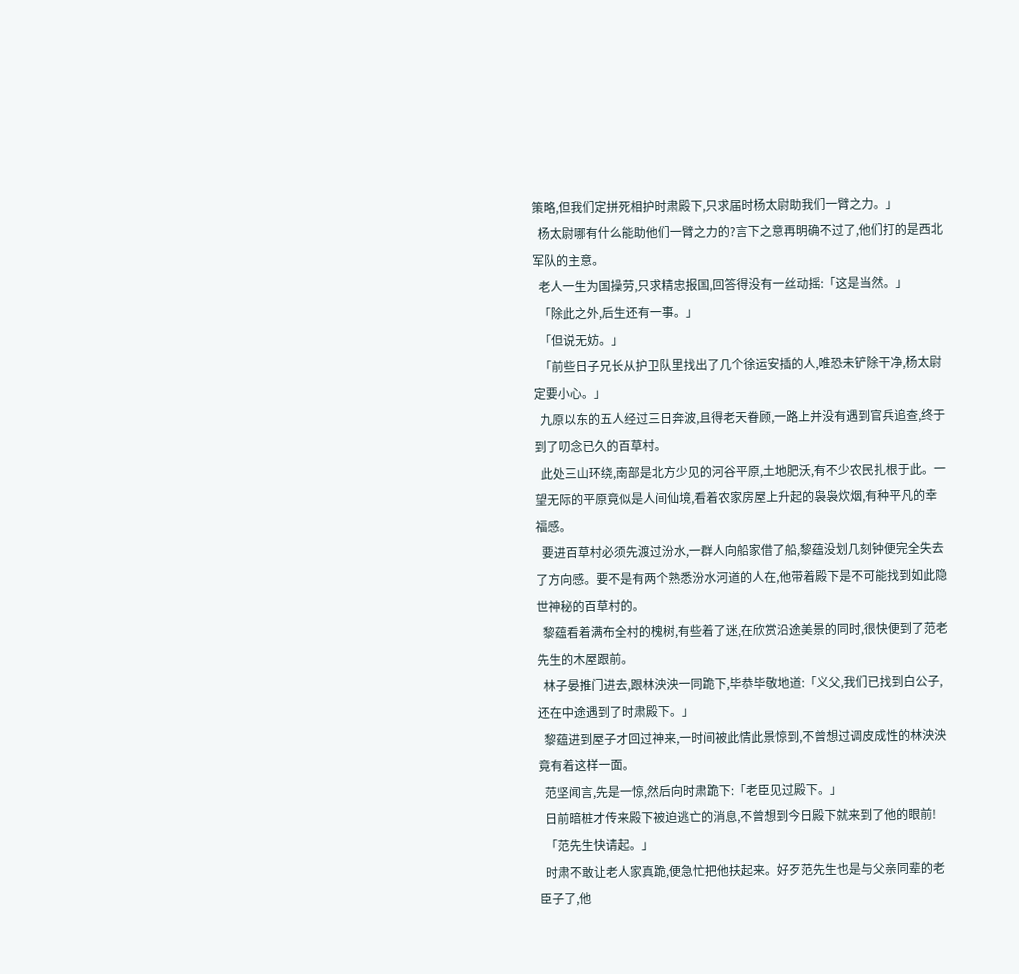策略,但我们定拼死相护时肃殿下,只求届时杨太尉助我们一臂之力。」
  杨太尉哪有什么能助他们一臂之力的?言下之意再明确不过了,他们打的是西北军队的主意。
  老人一生为国操劳,只求精忠报国,回答得没有一丝动摇:「这是当然。」
  「除此之外,后生还有一事。」
  「但说无妨。」
  「前些日子兄长从护卫队里找出了几个徐运安插的人,唯恐未铲除干净,杨太尉定要小心。」
  九原以东的五人经过三日奔波,且得老天眷顾,一路上并没有遇到官兵追查,终于到了叨念已久的百草村。
  此处三山环绕,南部是北方少见的河谷平原,土地肥沃,有不少农民扎根于此。一望无际的平原竟似是人间仙境,看着农家房屋上升起的袅袅炊烟,有种平凡的幸福感。
  要进百草村必须先渡过汾水,一群人向船家借了船,黎蕴没划几刻钟便完全失去了方向感。要不是有两个熟悉汾水河道的人在,他带着殿下是不可能找到如此隐世神秘的百草村的。
  黎蕴看着满布全村的槐树,有些着了迷,在欣赏沿途美景的同时,很快便到了范老先生的木屋跟前。
  林子晏推门进去,跟林泱泱一同跪下,毕恭毕敬地道:「义父,我们已找到白公子,还在中途遇到了时肃殿下。」
  黎蕴进到屋子才回过神来,一时间被此情此景惊到,不曾想过调皮成性的林泱泱竟有着这样一面。
  范坚闻言,先是一惊,然后向时肃跪下:「老臣见过殿下。」
  日前暗桩才传来殿下被迫逃亡的消息,不曾想到今日殿下就来到了他的眼前!
  「范先生快请起。」
  时肃不敢让老人家真跪,便急忙把他扶起来。好歹范先生也是与父亲同辈的老臣子了,他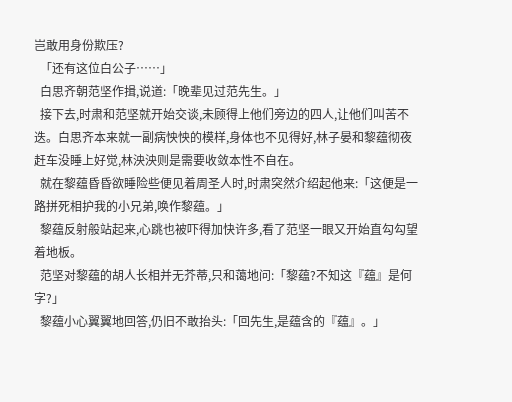岂敢用身份欺压?
  「还有这位白公子……」
  白思齐朝范坚作揖,说道:「晚辈见过范先生。」
  接下去,时肃和范坚就开始交谈,未顾得上他们旁边的四人,让他们叫苦不迭。白思齐本来就一副病怏怏的模样,身体也不见得好,林子晏和黎蕴彻夜赶车没睡上好觉,林泱泱则是需要收敛本性不自在。
  就在黎蕴昏昏欲睡险些便见着周圣人时,时肃突然介绍起他来:「这便是一路拼死相护我的小兄弟,唤作黎蕴。」
  黎蕴反射般站起来,心跳也被吓得加快许多,看了范坚一眼又开始直勾勾望着地板。
  范坚对黎蕴的胡人长相并无芥蒂,只和蔼地问:「黎蕴?不知这『蕴』是何字?」
  黎蕴小心翼翼地回答,仍旧不敢抬头:「回先生,是蕴含的『蕴』。」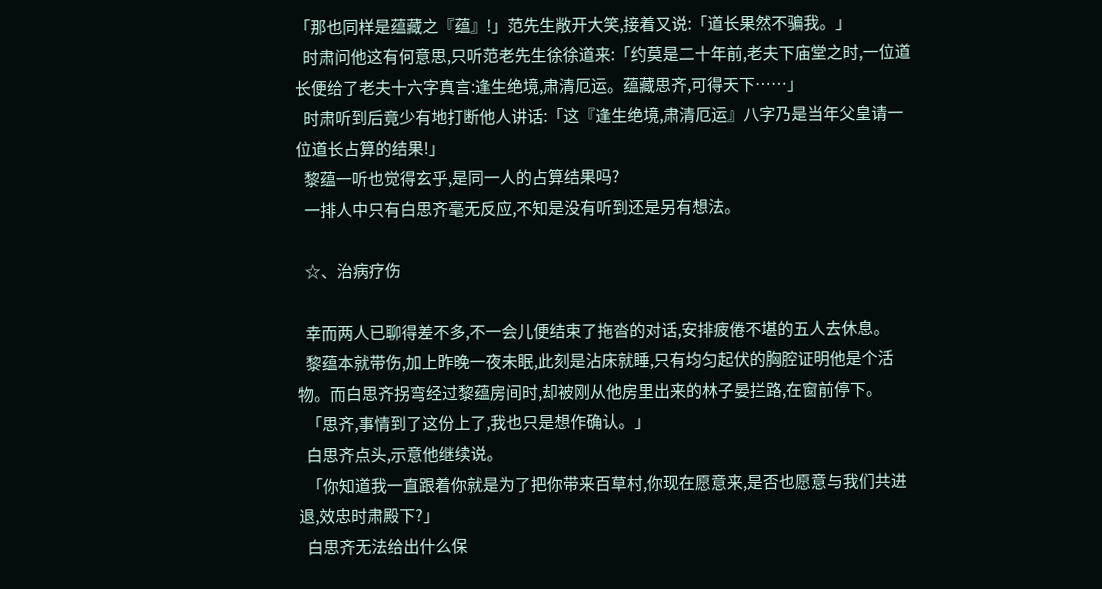「那也同样是蕴藏之『蕴』!」范先生敞开大笑,接着又说:「道长果然不骗我。」
  时肃问他这有何意思,只听范老先生徐徐道来:「约莫是二十年前,老夫下庙堂之时,一位道长便给了老夫十六字真言:逢生绝境,肃清厄运。蕴藏思齐,可得天下……」
  时肃听到后竟少有地打断他人讲话:「这『逢生绝境,肃清厄运』八字乃是当年父皇请一位道长占算的结果!」
  黎蕴一听也觉得玄乎,是同一人的占算结果吗?
  一排人中只有白思齐毫无反应,不知是没有听到还是另有想法。

  ☆、治病疗伤

  幸而两人已聊得差不多,不一会儿便结束了拖沓的对话,安排疲倦不堪的五人去休息。
  黎蕴本就带伤,加上昨晚一夜未眠,此刻是沾床就睡,只有均匀起伏的胸腔证明他是个活物。而白思齐拐弯经过黎蕴房间时,却被刚从他房里出来的林子晏拦路,在窗前停下。
  「思齐,事情到了这份上了,我也只是想作确认。」
  白思齐点头,示意他继续说。
  「你知道我一直跟着你就是为了把你带来百草村,你现在愿意来,是否也愿意与我们共进退,效忠时肃殿下?」
  白思齐无法给出什么保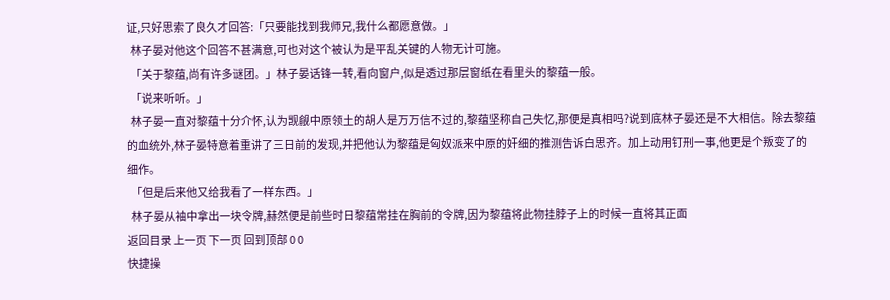证,只好思索了良久才回答:「只要能找到我师兄,我什么都愿意做。」
  林子晏对他这个回答不甚满意,可也对这个被认为是平乱关键的人物无计可施。
  「关于黎蕴,尚有许多谜团。」林子晏话锋一转,看向窗户,似是透过那层窗纸在看里头的黎蕴一般。
  「说来听听。」
  林子晏一直对黎蕴十分介怀,认为觊觎中原领土的胡人是万万信不过的,黎蕴坚称自己失忆,那便是真相吗?说到底林子晏还是不大相信。除去黎蕴的血统外,林子晏特意着重讲了三日前的发现,并把他认为黎蕴是匈奴派来中原的奸细的推测告诉白思齐。加上动用钉刑一事,他更是个叛变了的细作。
  「但是后来他又给我看了一样东西。」
  林子晏从袖中拿出一块令牌,赫然便是前些时日黎蕴常挂在胸前的令牌,因为黎蕴将此物挂脖子上的时候一直将其正面
返回目录 上一页 下一页 回到顶部 0 0
快捷操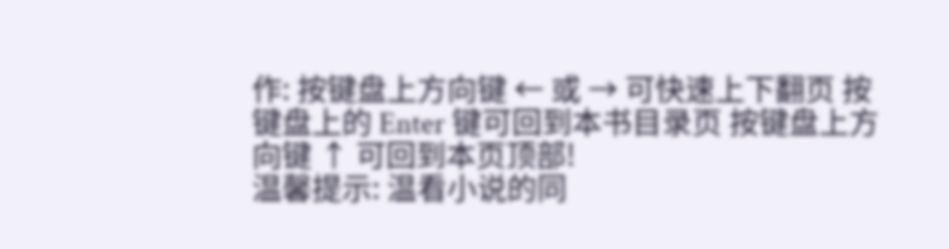作: 按键盘上方向键 ← 或 → 可快速上下翻页 按键盘上的 Enter 键可回到本书目录页 按键盘上方向键 ↑ 可回到本页顶部!
温馨提示: 温看小说的同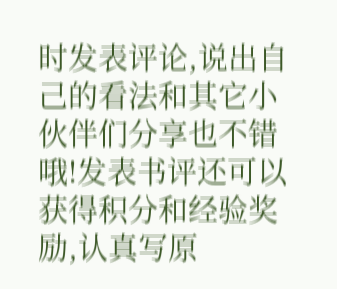时发表评论,说出自己的看法和其它小伙伴们分享也不错哦!发表书评还可以获得积分和经验奖励,认真写原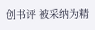创书评 被采纳为精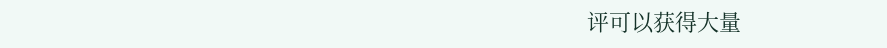评可以获得大量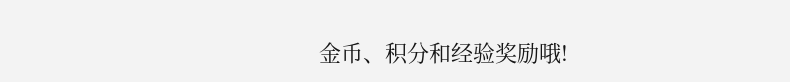金币、积分和经验奖励哦!